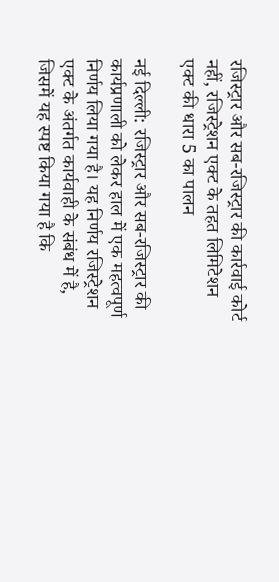रजिस्ट्रार और सब-रजिस्ट्रार की कार्रवाई कोर्ट नहीं, रजिस्ट्रेशन एक्ट के तहत लिमिटेशन एक्ट की धारा 5 का पालन

नई दिल्ली: रजिस्ट्रार और सब-रजिस्ट्रार की कार्यप्रणाली को लेकर हाल में एक महत्वपूर्ण निर्णय लिया गया है। यह निर्णय रजिस्ट्रेशन एक्ट के अंतर्गत कार्यवाही के संबंध में है, जिसमें यह स्पष्ट किया गया है कि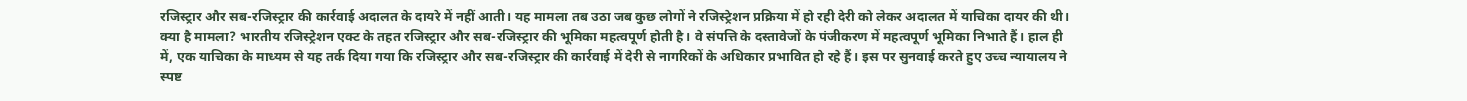रजिस्ट्रार और सब-रजिस्ट्रार की कार्रवाई अदालत के दायरे में नहीं आती। यह मामला तब उठा जब कुछ लोगों ने रजिस्ट्रेशन प्रक्रिया में हो रही देरी को लेकर अदालत में याचिका दायर की थी।
क्या है मामला? भारतीय रजिस्ट्रेशन एक्ट के तहत रजिस्ट्रार और सब-रजिस्ट्रार की भूमिका महत्वपूर्ण होती है। वे संपत्ति के दस्तावेजों के पंजीकरण में महत्वपूर्ण भूमिका निभाते हैं। हाल ही में, एक याचिका के माध्यम से यह तर्क दिया गया कि रजिस्ट्रार और सब-रजिस्ट्रार की कार्रवाई में देरी से नागरिकों के अधिकार प्रभावित हो रहे हैं। इस पर सुनवाई करते हुए उच्च न्यायालय ने स्पष्ट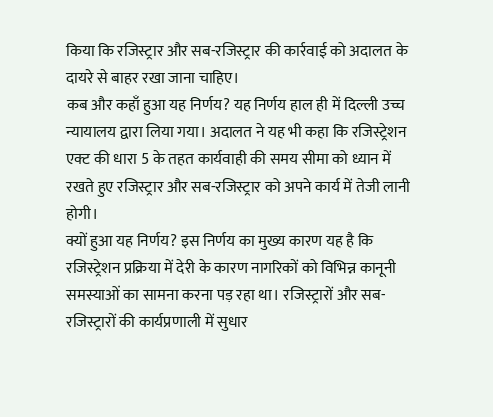किया कि रजिस्ट्रार और सब-रजिस्ट्रार की कार्रवाई को अदालत के दायरे से बाहर रखा जाना चाहिए।
कब और कहाँ हुआ यह निर्णय? यह निर्णय हाल ही में दिल्ली उच्च न्यायालय द्वारा लिया गया। अदालत ने यह भी कहा कि रजिस्ट्रेशन एक्ट की धारा 5 के तहत कार्यवाही की समय सीमा को ध्यान में रखते हुए रजिस्ट्रार और सब-रजिस्ट्रार को अपने कार्य में तेजी लानी होगी।
क्यों हुआ यह निर्णय? इस निर्णय का मुख्य कारण यह है कि रजिस्ट्रेशन प्रक्रिया में देरी के कारण नागरिकों को विभिन्न कानूनी समस्याओं का सामना करना पड़ रहा था। रजिस्ट्रारों और सब-रजिस्ट्रारों की कार्यप्रणाली में सुधार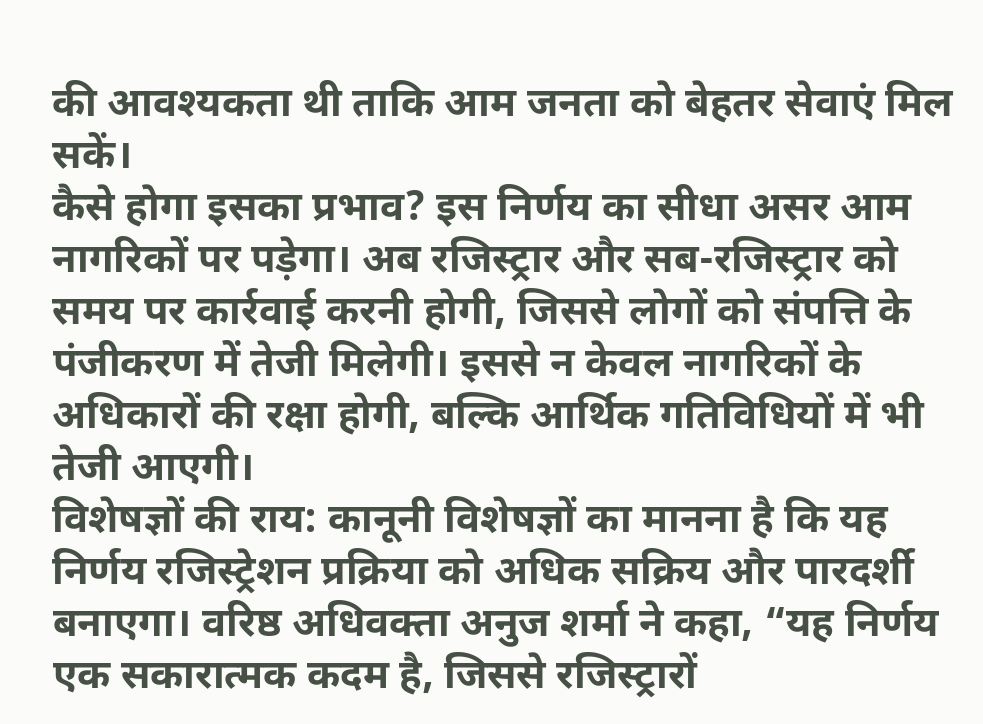की आवश्यकता थी ताकि आम जनता को बेहतर सेवाएं मिल सकें।
कैसे होगा इसका प्रभाव? इस निर्णय का सीधा असर आम नागरिकों पर पड़ेगा। अब रजिस्ट्रार और सब-रजिस्ट्रार को समय पर कार्रवाई करनी होगी, जिससे लोगों को संपत्ति के पंजीकरण में तेजी मिलेगी। इससे न केवल नागरिकों के अधिकारों की रक्षा होगी, बल्कि आर्थिक गतिविधियों में भी तेजी आएगी।
विशेषज्ञों की राय: कानूनी विशेषज्ञों का मानना है कि यह निर्णय रजिस्ट्रेशन प्रक्रिया को अधिक सक्रिय और पारदर्शी बनाएगा। वरिष्ठ अधिवक्ता अनुज शर्मा ने कहा, “यह निर्णय एक सकारात्मक कदम है, जिससे रजिस्ट्रारों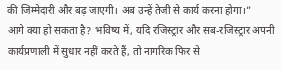की जिम्मेदारी और बढ़ जाएगी। अब उन्हें तेजी से कार्य करना होगा।”
आगे क्या हो सकता है? भविष्य में, यदि रजिस्ट्रार और सब-रजिस्ट्रार अपनी कार्यप्रणाली में सुधार नहीं करते हैं, तो नागरिक फिर से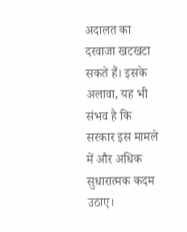अदालत का दरवाजा खटखटा सकते हैं। इसके अलावा, यह भी संभव है कि सरकार इस मामले में और अधिक सुधारात्मक कदम उठाए।